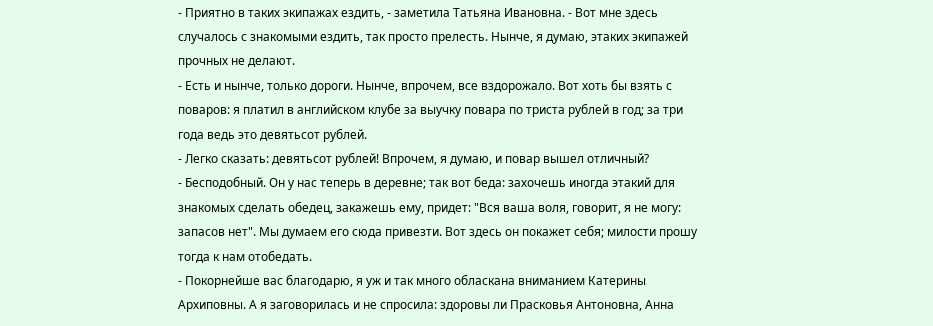- Приятно в таких экипажах ездить, - заметила Татьяна Ивановна. - Вот мне здесь случалось с знакомыми ездить, так просто прелесть. Нынче, я думаю, этаких экипажей прочных не делают.
- Есть и нынче, только дороги. Нынче, впрочем, все вздорожало. Вот хоть бы взять с поваров: я платил в английском клубе за выучку повара по триста рублей в год; за три года ведь это девятьсот рублей.
- Легко сказать: девятьсот рублей! Впрочем, я думаю, и повар вышел отличный?
- Бесподобный. Он у нас теперь в деревне; так вот беда: захочешь иногда этакий для знакомых сделать обедец, закажешь ему, придет: "Вся ваша воля, говорит, я не могу: запасов нет". Мы думаем его сюда привезти. Вот здесь он покажет себя; милости прошу тогда к нам отобедать.
- Покорнейше вас благодарю, я уж и так много обласкана вниманием Катерины Архиповны. А я заговорилась и не спросила: здоровы ли Прасковья Антоновна, Анна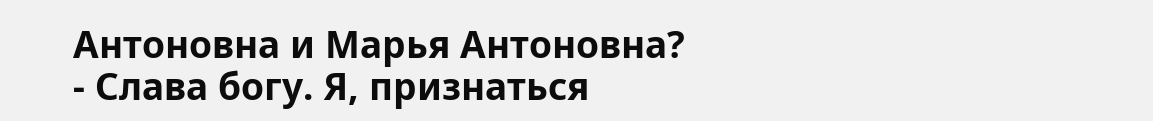Антоновна и Марья Антоновна?
- Слава богу. Я, признаться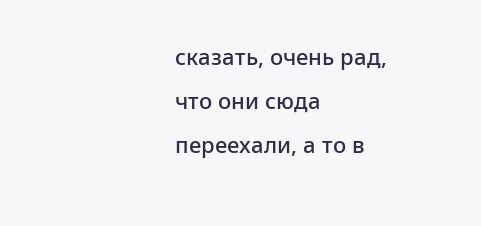сказать, очень рад, что они сюда переехали, а то в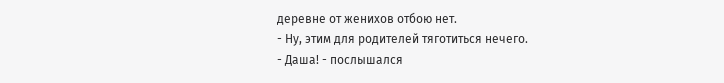деревне от женихов отбою нет.
- Ну, этим для родителей тяготиться нечего.
- Даша! - послышался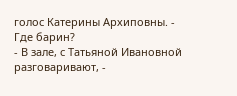голос Катерины Архиповны. - Где барин?
- В зале, с Татьяной Ивановной разговаривают, -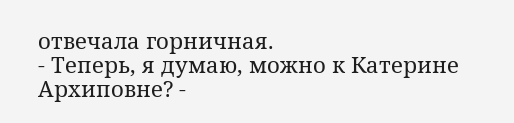отвечала горничная.
- Теперь, я думаю, можно к Катерине Архиповне? -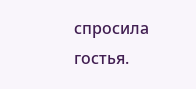спросила гостья.